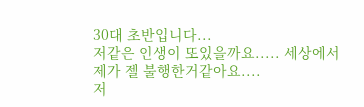30대 초반입니다...
저같은 인생이 또있을까요..... 세상에서 제가 젤 불행한거같아요....
저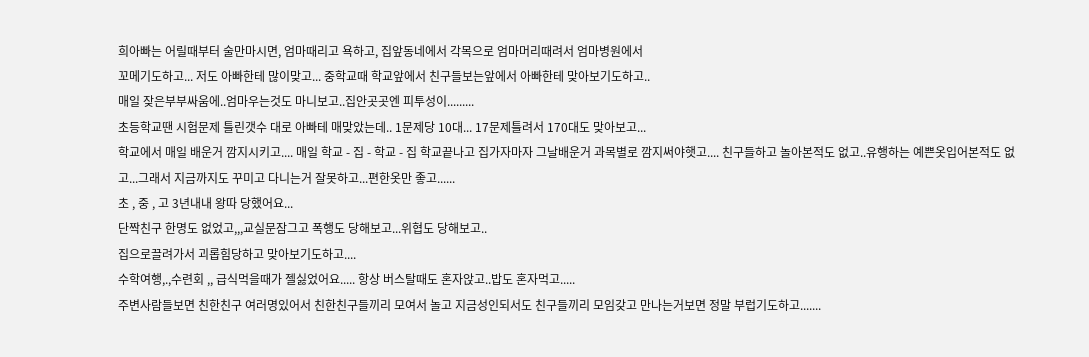희아빠는 어릴때부터 술만마시면, 엄마때리고 욕하고, 집앞동네에서 각목으로 엄마머리때려서 엄마병원에서
꼬메기도하고... 저도 아빠한테 많이맞고... 중학교때 학교앞에서 친구들보는앞에서 아빠한테 맞아보기도하고..
매일 잦은부부싸움에..엄마우는것도 마니보고..집안곳곳엔 피투성이.........
초등학교땐 시험문제 틀린갯수 대로 아빠테 매맞았는데.. 1문제당 10대... 17문제틀려서 170대도 맞아보고...
학교에서 매일 배운거 깜지시키고.... 매일 학교 - 집 - 학교 - 집 학교끝나고 집가자마자 그날배운거 과목별로 깜지써야햇고.... 친구들하고 놀아본적도 없고..유행하는 예쁜옷입어본적도 없고...그래서 지금까지도 꾸미고 다니는거 잘못하고...편한옷만 좋고......
초 , 중 , 고 3년내내 왕따 당했어요...
단짝친구 한명도 없었고,,,교실문잠그고 폭행도 당해보고...위협도 당해보고..
집으로끌려가서 괴롭힘당하고 맞아보기도하고....
수학여행,.,수련회 ,, 급식먹을때가 젤싫었어요..... 항상 버스탈때도 혼자앉고..밥도 혼자먹고.....
주변사람들보면 친한친구 여러명있어서 친한친구들끼리 모여서 놀고 지금성인되서도 친구들끼리 모임갖고 만나는거보면 정말 부럽기도하고.......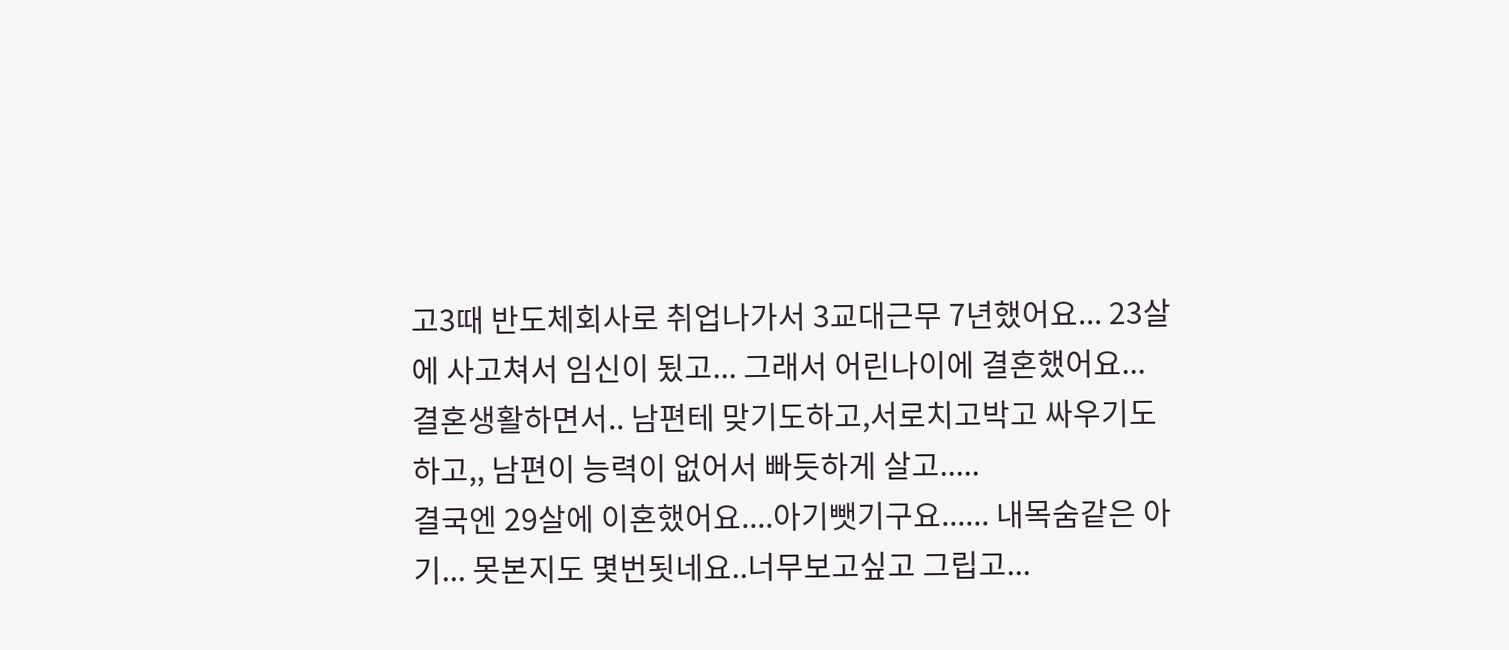고3때 반도체회사로 취업나가서 3교대근무 7년했어요... 23살에 사고쳐서 임신이 됬고... 그래서 어린나이에 결혼했어요...
결혼생활하면서.. 남편테 맞기도하고,서로치고박고 싸우기도하고,, 남편이 능력이 없어서 빠듯하게 살고.....
결국엔 29살에 이혼했어요....아기뺏기구요...... 내목숨같은 아기... 못본지도 몇번됫네요..너무보고싶고 그립고...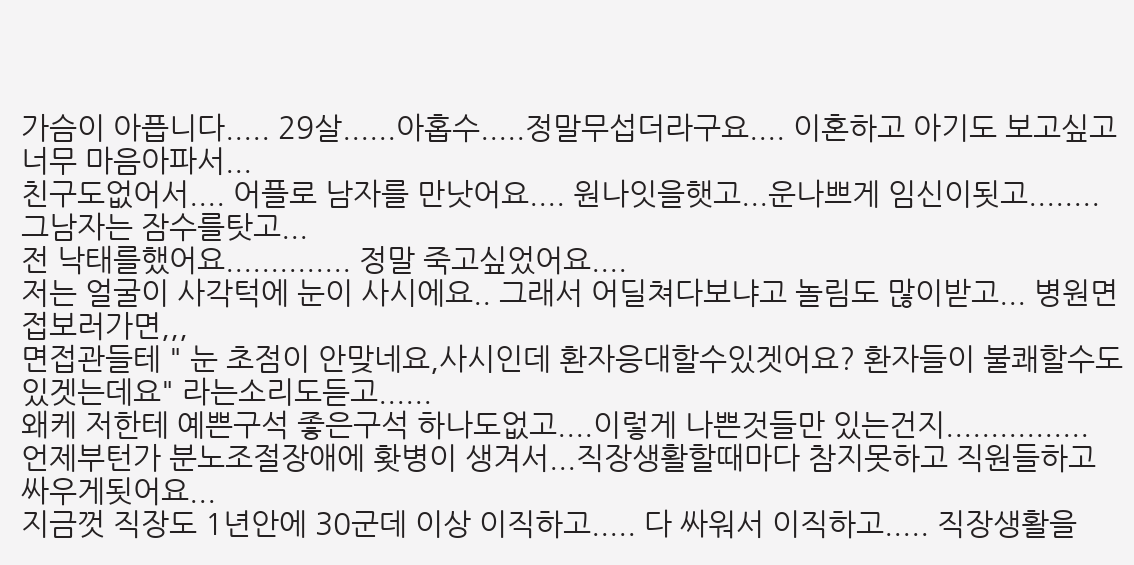가슴이 아픕니다..... 29살......아홉수.....정말무섭더라구요.... 이혼하고 아기도 보고싶고 너무 마음아파서...
친구도없어서.... 어플로 남자를 만낫어요.... 원나잇을햇고...운나쁘게 임신이됫고........ 그남자는 잠수를탓고...
전 낙태를했어요.............. 정말 죽고싶었어요....
저는 얼굴이 사각턱에 눈이 사시에요.. 그래서 어딜쳐다보냐고 놀림도 많이받고... 병원면접보러가면,,,
면접관들테 " 눈 초점이 안맞네요,사시인데 환자응대할수있겟어요? 환자들이 불쾌할수도 있겟는데요" 라는소리도듣고......
왜케 저한테 예쁜구석 좋은구석 하나도없고....이렇게 나쁜것들만 있는건지................
언제부턴가 분노조절장애에 홧병이 생겨서...직장생활할때마다 참지못하고 직원들하고 싸우게됫어요...
지금껏 직장도 1년안에 30군데 이상 이직하고..... 다 싸워서 이직하고..... 직장생활을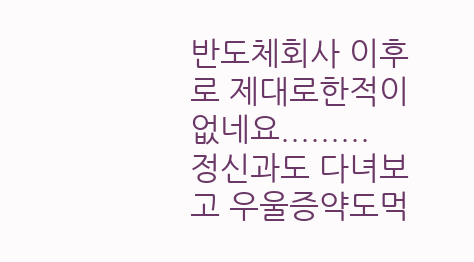반도체회사 이후로 제대로한적이 없네요.........
정신과도 다녀보고 우울증약도먹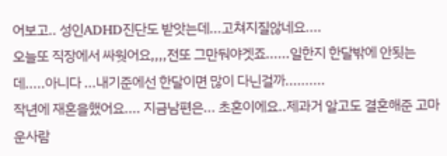어보고.. 성인ADHD진단도 받앗는데...고쳐지질않네요....
오늘또 직장에서 싸웟어요,,,,전또 그만둬야겟죠......일한지 한달밖에 안됫는데.....아니다 ...내기준에선 한달이면 많이 다닌걸까..........
작년에 재혼을했어요.... 지금남편은... 초혼이에요..제과거 알고도 결혼해준 고마운사람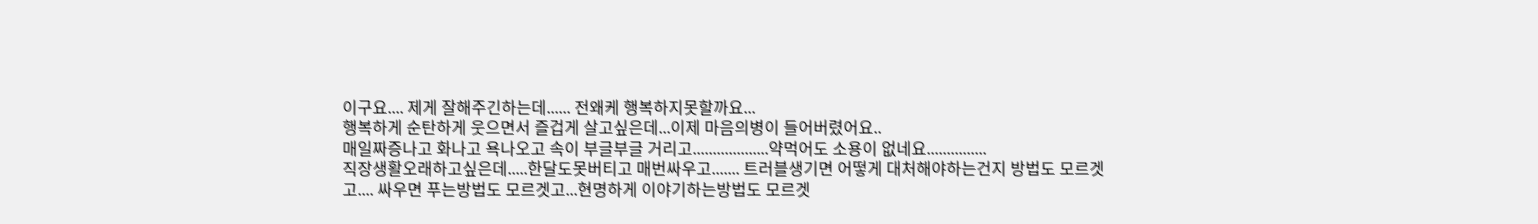이구요.... 제게 잘해주긴하는데...... 전왜케 행복하지못할까요...
행복하게 순탄하게 웃으면서 즐겁게 살고싶은데...이제 마음의병이 들어버렸어요..
매일짜증나고 화나고 욕나오고 속이 부글부글 거리고...................약먹어도 소용이 없네요...............
직장생활오래하고싶은데.....한달도못버티고 매번싸우고....... 트러블생기면 어떻게 대처해야하는건지 방법도 모르겟고.... 싸우면 푸는방법도 모르겟고...현명하게 이야기하는방법도 모르겟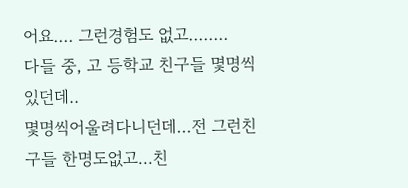어요.... 그런경험도 없고........
다들 중, 고 등학교 친구들 몇명씩 있던데..
몇명씩어울려다니던데...전 그런친구들 한명도없고...친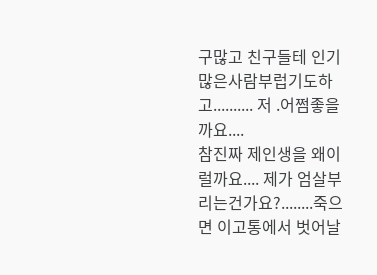구많고 친구들테 인기많은사람부럽기도하고.......... 저 .어쩜좋을까요....
참진짜 제인생을 왜이럴까요.... 제가 엄살부리는건가요?........죽으면 이고통에서 벗어날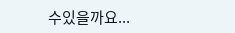수있을까요...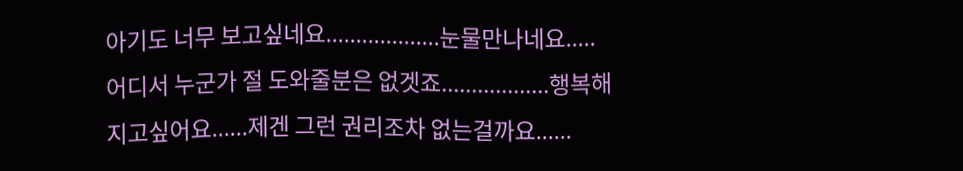아기도 너무 보고싶네요...................눈물만나네요.....
어디서 누군가 절 도와줄분은 없겟죠..................행복해지고싶어요......제겐 그런 권리조차 없는걸까요......